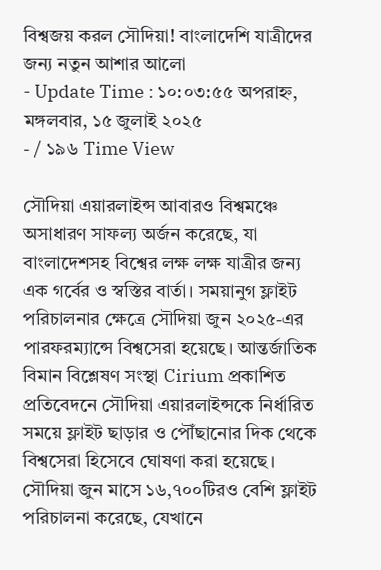বিশ্বজয় করল সৌদিয়া! বাংলাদেশি যাত্রীদের জন্য নতুন আশার আলো
- Update Time : ১০:০৩:৫৫ অপরাহ্ন, মঙ্গলবার, ১৫ জুলাই ২০২৫
- / ১৯৬ Time View

সৌদিয়া এয়ারলাইন্স আবারও বিশ্বমঞ্চে অসাধারণ সাফল্য অর্জন করেছে, যা বাংলাদেশসহ বিশ্বের লক্ষ লক্ষ যাত্রীর জন্য এক গর্বের ও স্বস্তির বার্তা। সময়ানুগ ফ্লাইট পরিচালনার ক্ষেত্রে সৌদিয়া জুন ২০২৫-এর পারফরম্যান্সে বিশ্বসেরা হয়েছে। আন্তর্জাতিক বিমান বিশ্লেষণ সংস্থা Cirium প্রকাশিত প্রতিবেদনে সৌদিয়া এয়ারলাইন্সকে নির্ধারিত সময়ে ফ্লাইট ছাড়ার ও পৌঁছানোর দিক থেকে বিশ্বসেরা হিসেবে ঘোষণা করা হয়েছে।
সৌদিয়া জুন মাসে ১৬,৭০০টিরও বেশি ফ্লাইট পরিচালনা করেছে, যেখানে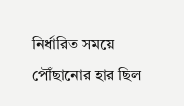নির্ধারিত সময়ে পৌঁছানোর হার ছিল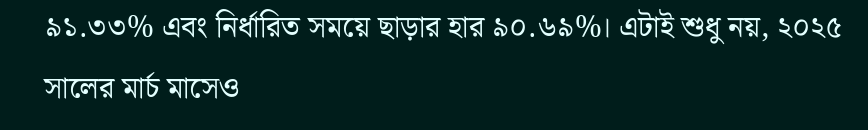৯১.৩৩% এবং নির্ধারিত সময়ে ছাড়ার হার ৯০.৬৯%। এটাই শুধু নয়, ২০২৫ সালের মার্চ মাসেও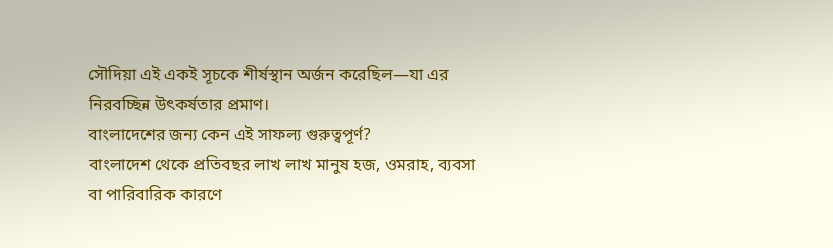সৌদিয়া এই একই সূচকে শীর্ষস্থান অর্জন করেছিল—যা এর নিরবচ্ছিন্ন উৎকর্ষতার প্রমাণ।
বাংলাদেশের জন্য কেন এই সাফল্য গুরুত্বপূর্ণ?
বাংলাদেশ থেকে প্রতিবছর লাখ লাখ মানুষ হজ, ওমরাহ, ব্যবসা বা পারিবারিক কারণে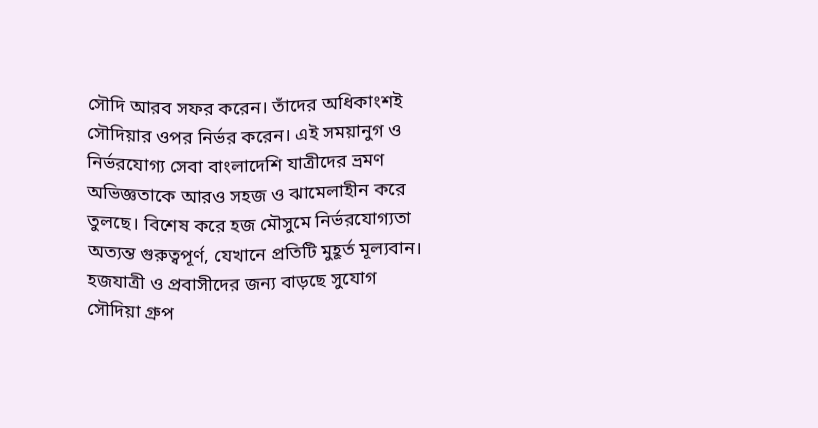সৌদি আরব সফর করেন। তাঁদের অধিকাংশই সৌদিয়ার ওপর নির্ভর করেন। এই সময়ানুগ ও নির্ভরযোগ্য সেবা বাংলাদেশি যাত্রীদের ভ্রমণ অভিজ্ঞতাকে আরও সহজ ও ঝামেলাহীন করে তুলছে। বিশেষ করে হজ মৌসুমে নির্ভরযোগ্যতা অত্যন্ত গুরুত্বপূর্ণ, যেখানে প্রতিটি মুহূর্ত মূল্যবান।
হজযাত্রী ও প্রবাসীদের জন্য বাড়ছে সুযোগ
সৌদিয়া গ্রুপ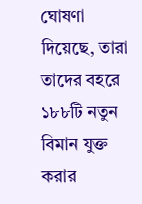ঘোষণা দিয়েছে, তারা তাদের বহরে ১৮৮টি নতুন বিমান যুক্ত করার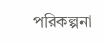পরিকল্পনা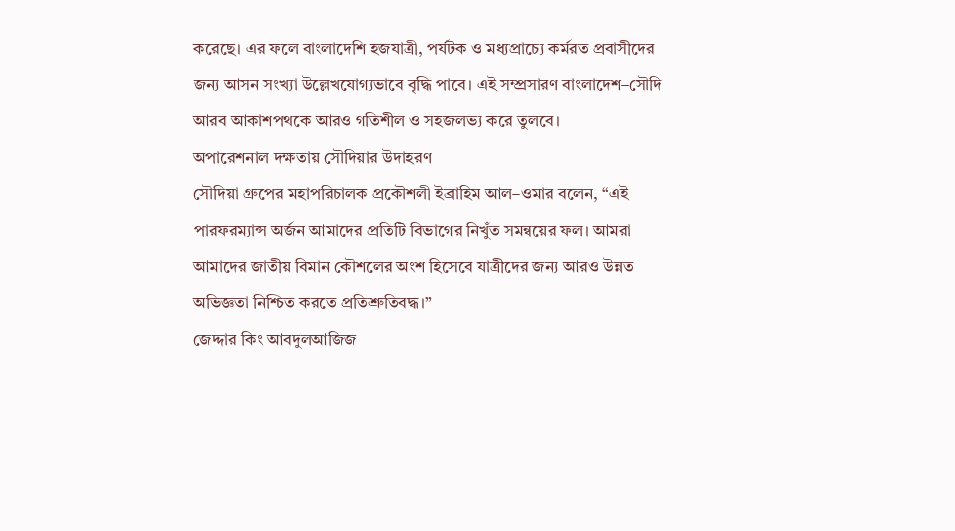করেছে। এর ফলে বাংলাদেশি হজযাত্রী, পর্যটক ও মধ্যপ্রাচ্যে কর্মরত প্রবাসীদের জন্য আসন সংখ্যা উল্লেখযোগ্যভাবে বৃদ্ধি পাবে। এই সম্প্রসারণ বাংলাদেশ–সৌদি আরব আকাশপথকে আরও গতিশীল ও সহজলভ্য করে তুলবে।
অপারেশনাল দক্ষতায় সৌদিয়ার উদাহরণ
সৌদিয়া গ্রুপের মহাপরিচালক প্রকৌশলী ইব্রাহিম আল–ওমার বলেন, “এই পারফরম্যান্স অর্জন আমাদের প্রতিটি বিভাগের নিখুঁত সমন্বয়ের ফল। আমরা আমাদের জাতীয় বিমান কৌশলের অংশ হিসেবে যাত্রীদের জন্য আরও উন্নত অভিজ্ঞতা নিশ্চিত করতে প্রতিশ্রুতিবদ্ধ।”
জেদ্দার কিং আবদুলআজিজ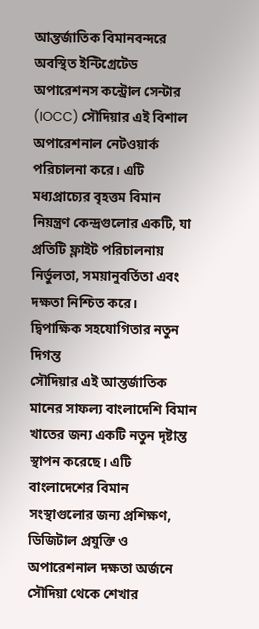আন্তর্জাতিক বিমানবন্দরে অবস্থিত ইন্টিগ্রেটেড অপারেশনস কন্ট্রোল সেন্টার (IOCC) সৌদিয়ার এই বিশাল অপারেশনাল নেটওয়ার্ক পরিচালনা করে। এটি মধ্যপ্রাচ্যের বৃহত্তম বিমান নিয়ন্ত্রণ কেন্দ্রগুলোর একটি, যা প্রতিটি ফ্লাইট পরিচালনায় নির্ভুলতা, সময়ানুবর্তিতা এবং দক্ষতা নিশ্চিত করে।
দ্বিপাক্ষিক সহযোগিতার নতুন দিগন্ত
সৌদিয়ার এই আন্তর্জাতিক মানের সাফল্য বাংলাদেশি বিমান খাতের জন্য একটি নতুন দৃষ্টান্ত স্থাপন করেছে। এটি বাংলাদেশের বিমান সংস্থাগুলোর জন্য প্রশিক্ষণ, ডিজিটাল প্রযুক্তি ও অপারেশনাল দক্ষতা অর্জনে সৌদিয়া থেকে শেখার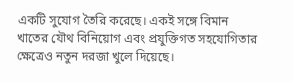একটি সুযোগ তৈরি করেছে। একই সঙ্গে বিমান খাতের যৌথ বিনিয়োগ এবং প্রযুক্তিগত সহযোগিতার ক্ষেত্রেও নতুন দরজা খুলে দিয়েছে।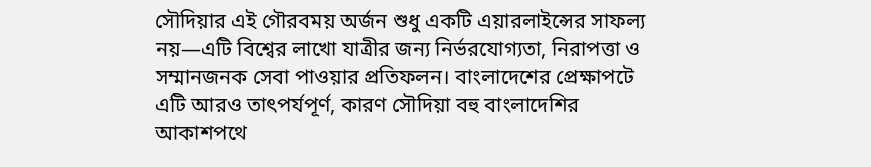সৌদিয়ার এই গৌরবময় অর্জন শুধু একটি এয়ারলাইন্সের সাফল্য নয়—এটি বিশ্বের লাখো যাত্রীর জন্য নির্ভরযোগ্যতা, নিরাপত্তা ও সম্মানজনক সেবা পাওয়ার প্রতিফলন। বাংলাদেশের প্রেক্ষাপটে এটি আরও তাৎপর্যপূর্ণ, কারণ সৌদিয়া বহু বাংলাদেশির আকাশপথে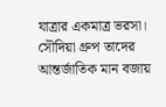যাত্রার একমাত্র ভরসা।
সৌদিয়া গ্রুপ তাদের আন্তর্জাতিক মান বজায়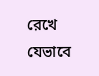রেখে যেভাবে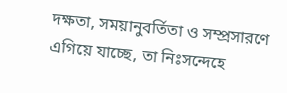দক্ষতা, সময়ানুবর্তিতা ও সম্প্রসারণে এগিয়ে যাচ্ছে, তা নিঃসন্দেহে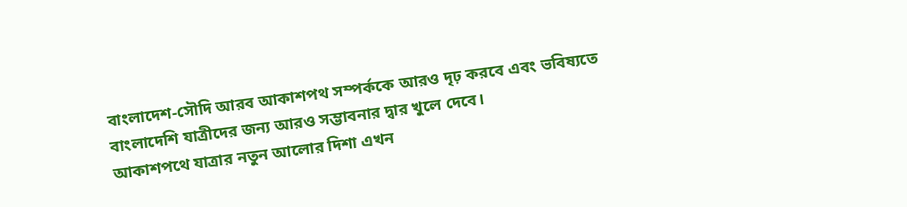বাংলাদেশ-সৌদি আরব আকাশপথ সম্পর্ককে আরও দৃঢ় করবে এবং ভবিষ্যতে বাংলাদেশি যাত্রীদের জন্য আরও সম্ভাবনার দ্বার খুলে দেবে।
আকাশপথে যাত্রার নতুন আলোর দিশা এখন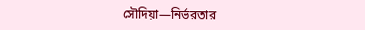সৌদিয়া—নির্ভরতার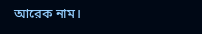আরেক নাম।